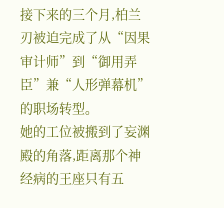接下来的三个月,柏兰刃被迫完成了从“因果审计师”到“御用弄臣”兼“人形弹幕机”的职场转型。
她的工位被搬到了妄渊殿的角落,距离那个神经病的王座只有五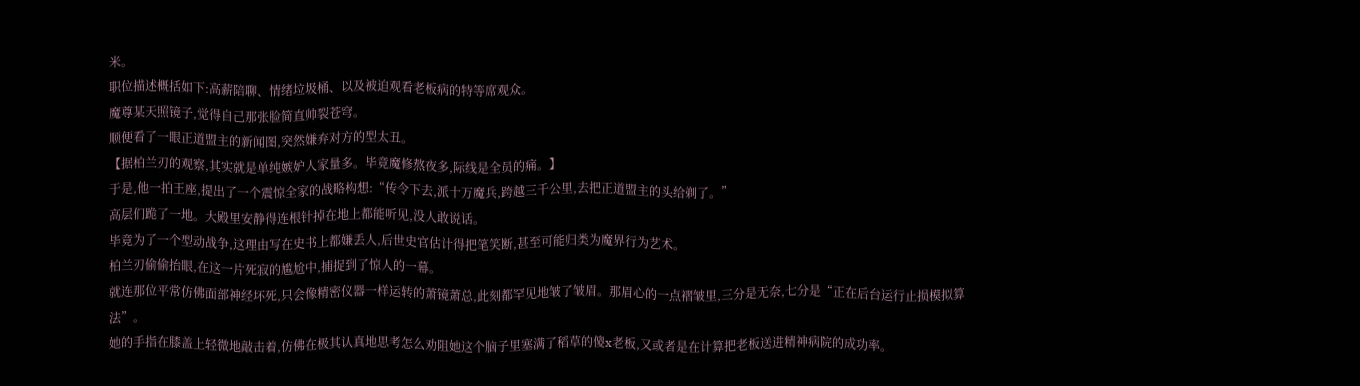米。
职位描述概括如下:高薪陪聊、情绪垃圾桶、以及被迫观看老板病的特等席观众。
魔尊某天照镜子,觉得自己那张脸简直帅裂苍穹。
顺便看了一眼正道盟主的新闻图,突然嫌弃对方的型太丑。
【据柏兰刃的观察,其实就是单纯嫉妒人家量多。毕竟魔修熬夜多,际线是全员的痛。】
于是,他一拍王座,提出了一个震惊全家的战略构想:“传令下去,派十万魔兵,跨越三千公里,去把正道盟主的头给剃了。”
高层们跪了一地。大殿里安静得连根针掉在地上都能听见,没人敢说话。
毕竟为了一个型动战争,这理由写在史书上都嫌丢人,后世史官估计得把笔笑断,甚至可能归类为魔界行为艺术。
柏兰刃偷偷抬眼,在这一片死寂的尴尬中,捕捉到了惊人的一幕。
就连那位平常仿佛面部神经坏死,只会像精密仪器一样运转的萧镜萧总,此刻都罕见地皱了皱眉。那眉心的一点褶皱里,三分是无奈,七分是“正在后台运行止损模拟算法”。
她的手指在膝盖上轻微地敲击着,仿佛在极其认真地思考怎么劝阻她这个脑子里塞满了稻草的傻x老板,又或者是在计算把老板送进精神病院的成功率。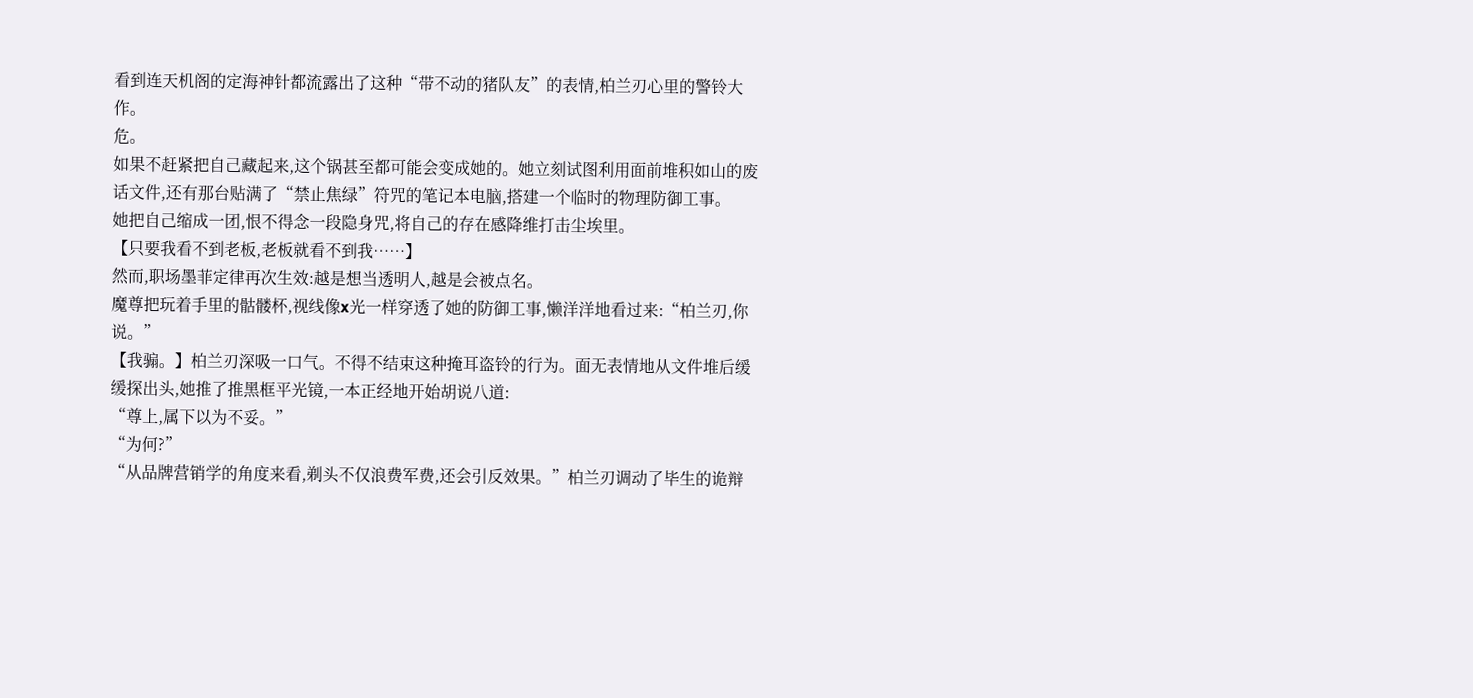看到连天机阁的定海神针都流露出了这种“带不动的猪队友”的表情,柏兰刃心里的警铃大作。
危。
如果不赶紧把自己藏起来,这个锅甚至都可能会变成她的。她立刻试图利用面前堆积如山的废话文件,还有那台贴满了“禁止焦绿”符咒的笔记本电脑,搭建一个临时的物理防御工事。
她把自己缩成一团,恨不得念一段隐身咒,将自己的存在感降维打击尘埃里。
【只要我看不到老板,老板就看不到我……】
然而,职场墨菲定律再次生效:越是想当透明人,越是会被点名。
魔尊把玩着手里的骷髅杯,视线像x光一样穿透了她的防御工事,懒洋洋地看过来:“柏兰刃,你说。”
【我骟。】柏兰刃深吸一口气。不得不结束这种掩耳盗铃的行为。面无表情地从文件堆后缓缓探出头,她推了推黑框平光镜,一本正经地开始胡说八道:
“尊上,属下以为不妥。”
“为何?”
“从品牌营销学的角度来看,剃头不仅浪费军费,还会引反效果。”柏兰刃调动了毕生的诡辩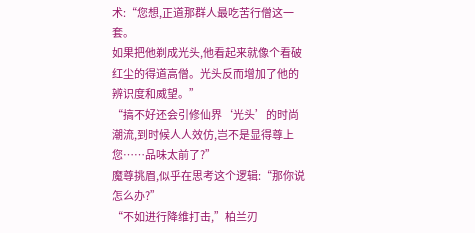术:“您想,正道那群人最吃苦行僧这一套。
如果把他剃成光头,他看起来就像个看破红尘的得道高僧。光头反而增加了他的辨识度和威望。”
“搞不好还会引修仙界‘光头’的时尚潮流,到时候人人效仿,岂不是显得尊上您……品味太前了?”
魔尊挑眉,似乎在思考这个逻辑:“那你说怎么办?”
“不如进行降维打击,”柏兰刃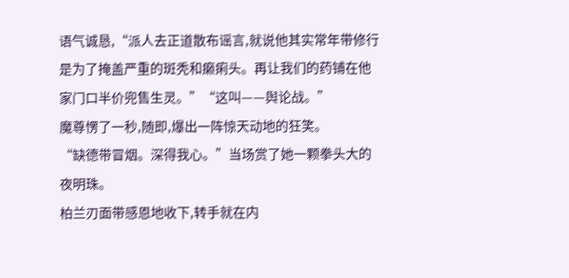语气诚恳,“派人去正道散布谣言,就说他其实常年带修行是为了掩盖严重的斑秃和癞痢头。再让我们的药铺在他家门口半价兜售生灵。”“这叫——舆论战。”
魔尊愣了一秒,随即,爆出一阵惊天动地的狂笑。
“缺德带冒烟。深得我心。”当场赏了她一颗拳头大的夜明珠。
柏兰刃面带感恩地收下,转手就在内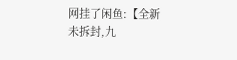网挂了闲鱼:【全新未拆封,九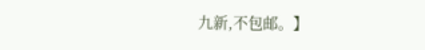九新,不包邮。】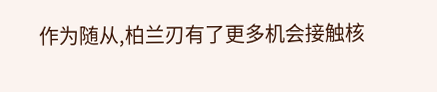作为随从,柏兰刃有了更多机会接触核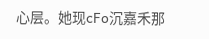心层。她现cFo沉嘉禾那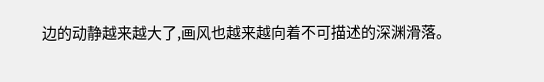边的动静越来越大了,画风也越来越向着不可描述的深渊滑落。